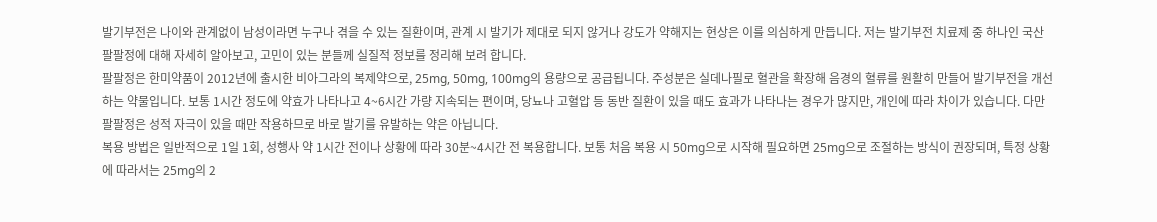발기부전은 나이와 관계없이 남성이라면 누구나 겪을 수 있는 질환이며, 관계 시 발기가 제대로 되지 않거나 강도가 약해지는 현상은 이를 의심하게 만듭니다. 저는 발기부전 치료제 중 하나인 국산 팔팔정에 대해 자세히 알아보고, 고민이 있는 분들께 실질적 정보를 정리해 보려 합니다.
팔팔정은 한미약품이 2012년에 출시한 비아그라의 복제약으로, 25mg, 50mg, 100mg의 용량으로 공급됩니다. 주성분은 실데나필로 혈관을 확장해 음경의 혈류를 원활히 만들어 발기부전을 개선하는 약물입니다. 보통 1시간 정도에 약효가 나타나고 4~6시간 가량 지속되는 편이며, 당뇨나 고혈압 등 동반 질환이 있을 때도 효과가 나타나는 경우가 많지만, 개인에 따라 차이가 있습니다. 다만 팔팔정은 성적 자극이 있을 때만 작용하므로 바로 발기를 유발하는 약은 아닙니다.
복용 방법은 일반적으로 1일 1회, 성행사 약 1시간 전이나 상황에 따라 30분~4시간 전 복용합니다. 보통 처음 복용 시 50mg으로 시작해 필요하면 25mg으로 조절하는 방식이 권장되며, 특정 상황에 따라서는 25mg의 2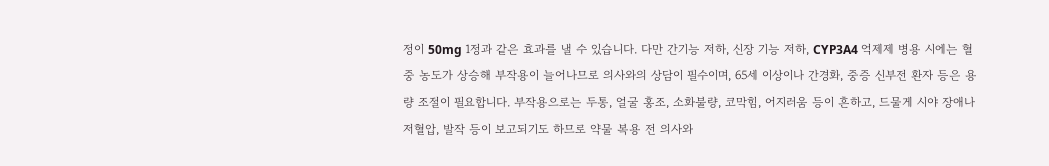정이 50mg 1정과 같은 효과를 낼 수 있습니다. 다만 간기능 저하, 신장 기능 저하, CYP3A4 억제제 병용 시에는 혈중 농도가 상승해 부작용이 늘어나므로 의사와의 상담이 필수이며, 65세 이상이나 간경화, 중증 신부전 환자 등은 용량 조절이 필요합니다. 부작용으로는 두통, 얼굴 홍조, 소화불량, 코막힘, 어지러움 등이 흔하고, 드물게 시야 장애나 저혈압, 발작 등이 보고되기도 하므로 약물 복용 전 의사와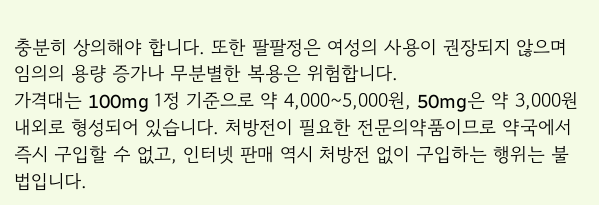충분히 상의해야 합니다. 또한 팔팔정은 여성의 사용이 권장되지 않으며 임의의 용량 증가나 무분별한 복용은 위험합니다.
가격대는 100mg 1정 기준으로 약 4,000~5,000원, 50mg은 약 3,000원 내외로 형성되어 있습니다. 처방전이 필요한 전문의약품이므로 약국에서 즉시 구입할 수 없고, 인터넷 판매 역시 처방전 없이 구입하는 행위는 불법입니다.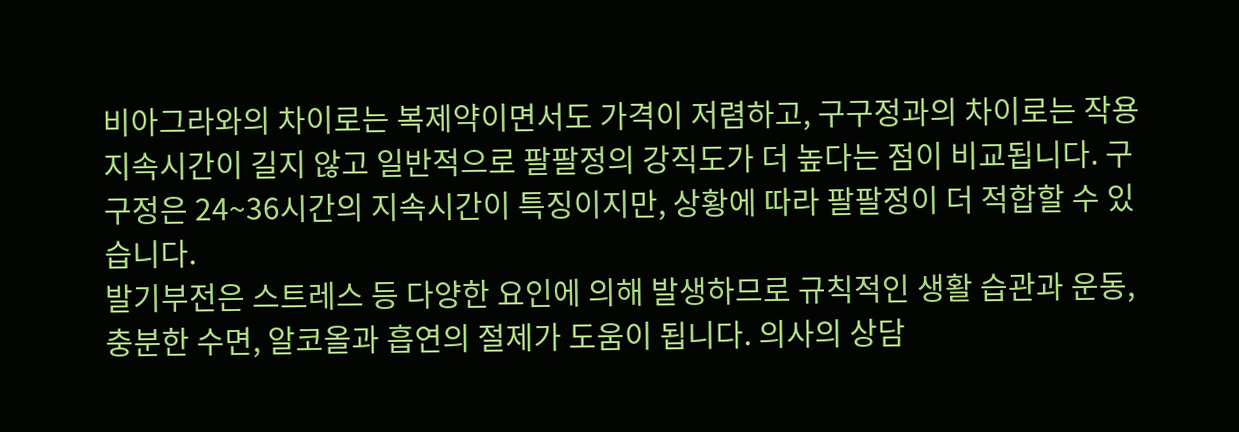비아그라와의 차이로는 복제약이면서도 가격이 저렴하고, 구구정과의 차이로는 작용 지속시간이 길지 않고 일반적으로 팔팔정의 강직도가 더 높다는 점이 비교됩니다. 구구정은 24~36시간의 지속시간이 특징이지만, 상황에 따라 팔팔정이 더 적합할 수 있습니다.
발기부전은 스트레스 등 다양한 요인에 의해 발생하므로 규칙적인 생활 습관과 운동, 충분한 수면, 알코올과 흡연의 절제가 도움이 됩니다. 의사의 상담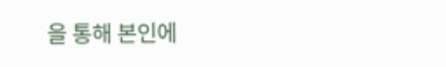을 통해 본인에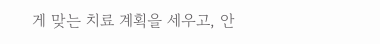게 맞는 치료 계획을 세우고, 안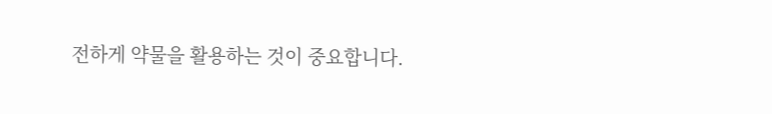전하게 약물을 활용하는 것이 중요합니다.